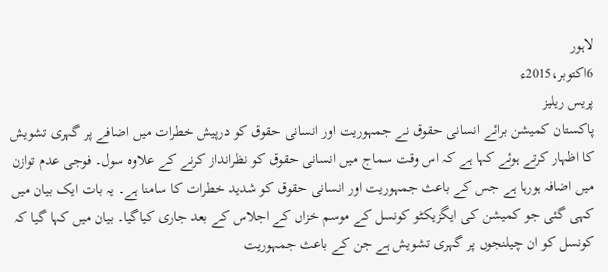لاہور
6اکتوبر،2015ء
پریس ریلیز
پاکستان کمیشن برائے انسانی حقوق نے جمہوریت اور انسانی حقوق کو درپیش خطرات میں اضافے پر گہری تشویش کا اظہار کرتے ہوئے کہا ہے کہ اس وقت سماج میں انسانی حقوق کو نظرانداز کرنے کے علاوہ سول۔ فوجی عدم توازن میں اضافہ ہورہا ہے جس کے باعث جمہوریت اور انسانی حقوق کو شدید خطرات کا سامنا ہے۔ یہ بات ایک بیان میں کہی گئی جو کمیشن کی ایگزیکٹو کونسل کے موسم خزاں کے اجلاس کے بعد جاری کیاگیا۔ بیان میں کہا گیا کہ کونسل کو ان چیلنجوں پر گہری تشویش ہے جن کے باعث جمہوریت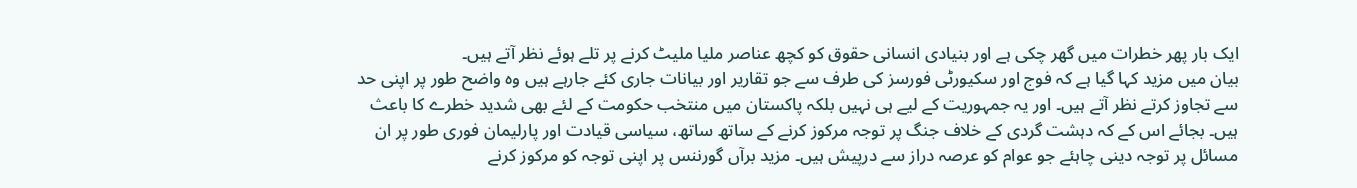ایک بار پھر خطرات میں گھر چکی ہے اور بنیادی انسانی حقوق کو کچھ عناصر ملیا ملیٹ کرنے پر تلے ہوئے نظر آتے ہیں۔
بیان میں مزید کہا گیا ہے کہ فوج اور سکیورٹی فورسز کی طرف سے جو تقاریر اور بیانات جاری کئے جارہے ہیں وہ واضح طور پر اپنی حد سے تجاوز کرتے نظر آتے ہیں۔ اور یہ جمہوریت کے لیے ہی نہیں بلکہ پاکستان میں منتخب حکومت کے لئے بھی شدید خطرے کا باعث ہیں۔ بجائے اس کے کہ دہشت گردی کے خلاف جنگ پر توجہ مرکوز کرنے کے ساتھ ساتھ، سیاسی قیادت اور پارلیمان فوری طور پر ان مسائل پر توجہ دینی چاہئے جو عوام کو عرصہ دراز سے درپیش ہیں۔ مزید برآں گورننس پر اپنی توجہ کو مرکوز کرنے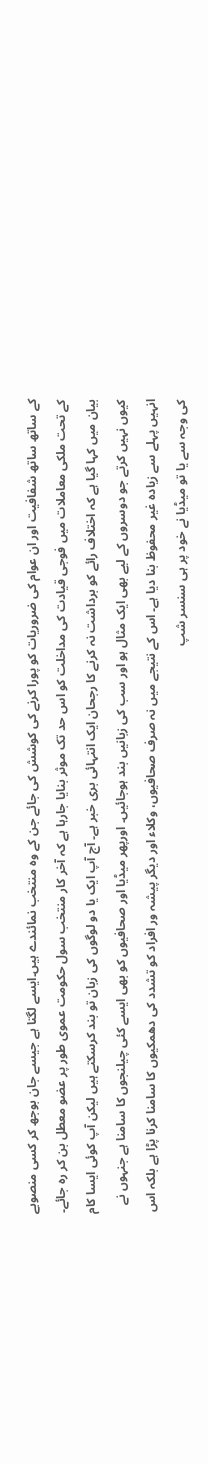کے ساتھ ساتھ شفافیت اور ان عوام کی ضروریات کو پورا کرنے کی کوشش کی جائے جن کے وہ منتخب نمائندے ہیں۔ایسے لگتا ہے جیسے جان بوجھ کر کسی منصوبے کے تحت ملکی معاملات میں فوجی قیادت کی مداخلت کو اس حد تک موثر بنایا جارہا ہے کہ آخر کار منتخب سول حکومت عموی طور پر عضو معطل بن کر رہ جائے۔
بیان میں کہا گیا ہے کہ اختلاف رائے کو برداشت نہ کرنے کا رجحان ایک انتہائی بری خبر ہے۔ آج آپ ایک یا دو لوگوں کی زبان تو بند کرسکتے ہیں لیکن آپ کوئی ایسا کام کیوں نہیں کرتے جو دوسروں کے لیے بھی ایک مثال ہو اور سب کی زبانیں بند ہوجائیں۔ اورپھر میڈیا اور صحافیوں کو بھی ایسے کئی چیلنجوں کا سامنا ہے جنہوں نے انہیں پہلے سے زیادہ غیر محفوظ بنا دیا ہے۔ اس کے نتیجے میں نہ صرف صحافیوں، وکلاء اور دیگر پیشہ ور افراد کو تشدد کی دھمکیوں کا سامنا کرنا پڑا ہے بلکہ اس کی وجہ سے یا تو میڈیا نے خود پر ہی سنسر شپ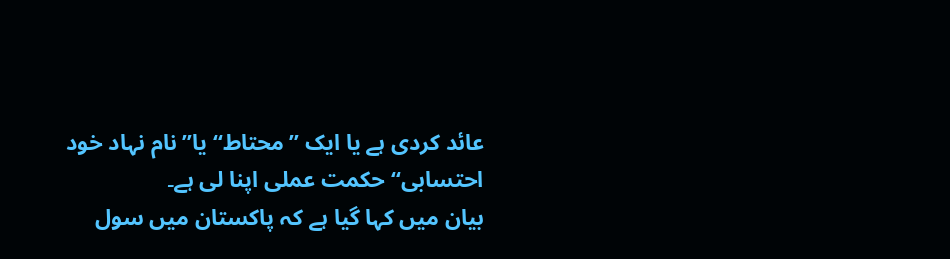عائد کردی ہے یا ایک ’’محتاط‘‘ یا’’نام نہاد خود احتسابی‘‘ حکمت عملی اپنا لی ہے۔
بیان میں کہا گیا ہے کہ پاکستان میں سول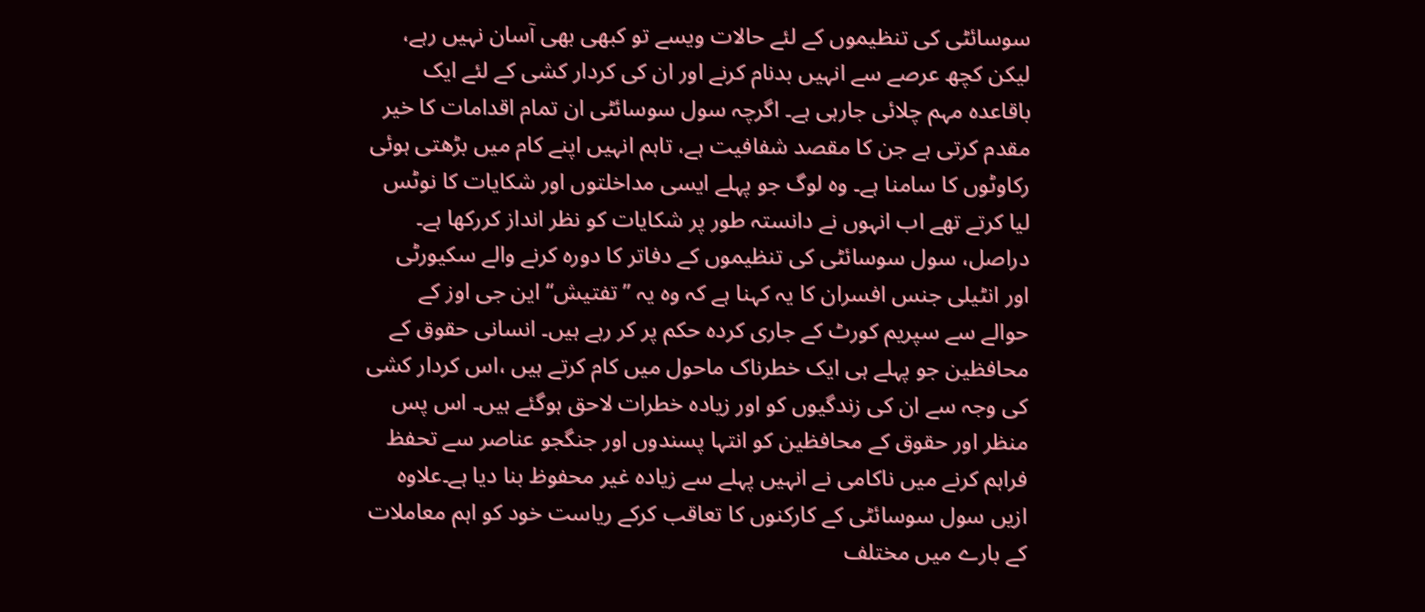سوسائٹی کی تنظیموں کے لئے حالات ویسے تو کبھی بھی آسان نہیں رہے، لیکن کچھ عرصے سے انہیں بدنام کرنے اور ان کی کردار کشی کے لئے ایک باقاعدہ مہم چلائی جارہی ہے۔ اگرچہ سول سوسائٹی ان تمام اقدامات کا خیر مقدم کرتی ہے جن کا مقصد شفافیت ہے، تاہم انہیں اپنے کام میں بڑھتی ہوئی رکاوٹوں کا سامنا ہے۔ وہ لوگ جو پہلے ایسی مداخلتوں اور شکایات کا نوٹس لیا کرتے تھے اب انہوں نے دانستہ طور پر شکایات کو نظر انداز کررکھا ہے۔ دراصل، سول سوسائٹی کی تنظیموں کے دفاتر کا دورہ کرنے والے سکیورٹی اور انٹیلی جنس افسران کا یہ کہنا ہے کہ وہ یہ ’’تفتیش‘‘ این جی اوز کے حوالے سے سپریم کورٹ کے جاری کردہ حکم پر کر رہے ہیں۔ انسانی حقوق کے محافظین جو پہلے ہی ایک خطرناک ماحول میں کام کرتے ہیں ،اس کردار کشی کی وجہ سے ان کی زندگیوں کو اور زیادہ خطرات لاحق ہوگئے ہیں۔ اس پس منظر اور حقوق کے محافظین کو انتہا پسندوں اور جنگجو عناصر سے تحفظ فراہم کرنے میں ناکامی نے انہیں پہلے سے زیادہ غیر محفوظ بنا دیا ہے۔علاوہ ازیں سول سوسائٹی کے کارکنوں کا تعاقب کرکے ریاست خود کو اہم معاملات کے بارے میں مختلف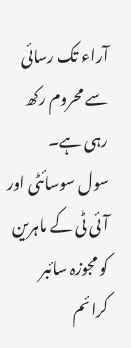آراء تک رسائی سے محروم رکھ رہی ہے۔
سول سوسائٹی اور آئی ٹی کے ماہرین کو مجوزہ سائبر کرائم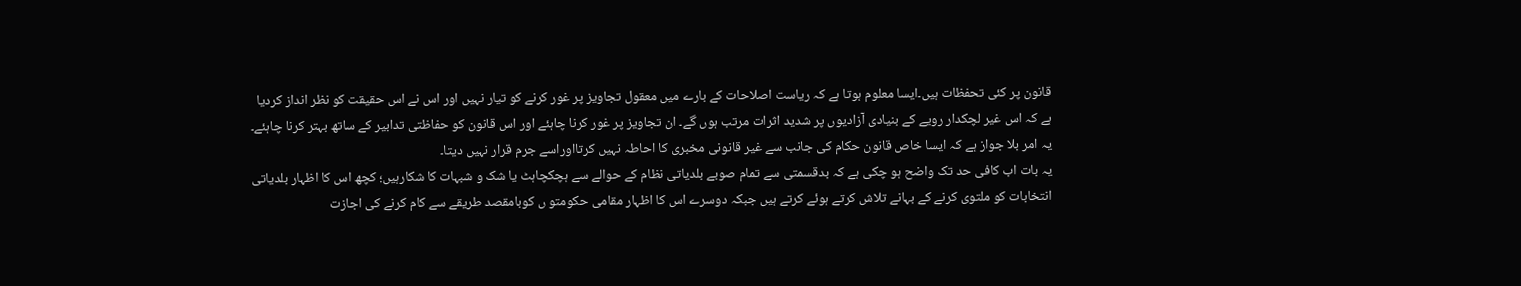قانون پر کئی تحفظات ہیں۔ایسا معلوم ہوتا ہے کہ ریاست اصلاحات کے بارے میں معقول تجاویز پر غور کرنے کو تیار نہیں اور اس نے اس حقیقت کو نظر انداز کردیا ہے کہ اس غیر لچکدار رویے کے بنیادی آزادیوں پر شدید اثرات مرتب ہوں گے۔ ان تجاویز پر غور کرنا چاہئے اور اس قانون کو حفاظتی تدابیر کے ساتھ بہتر کرنا چاہئے۔ یہ امر بلا جواز ہے کہ ایسا خاص قانون حکام کی جانب سے غیر قانونی مخبری کا احاطہ نہیں کرتااوراسے جرم قرار نہیں دیتا۔
یہ بات اب کافی حد تک واضح ہو چکی ہے کہ بدقسمتی سے تمام صوبے بلدیاتی نظام کے حوالے سے ہچکچاہٹ یا شک و شبہات کا شکارہیں؛ کچھ اس کا اظہار بلدیاتی انتخابات کو ملتوی کرنے کے بہانے تلاش کرتے ہوئے کرتے ہیں جبکہ دوسرے اس کا اظہار مقامی حکومتو ں کوبامقصد طریقے سے کام کرنے کی اجازت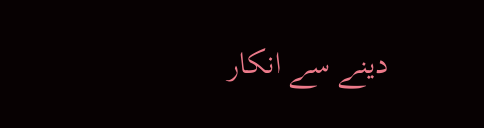دینے سے انکار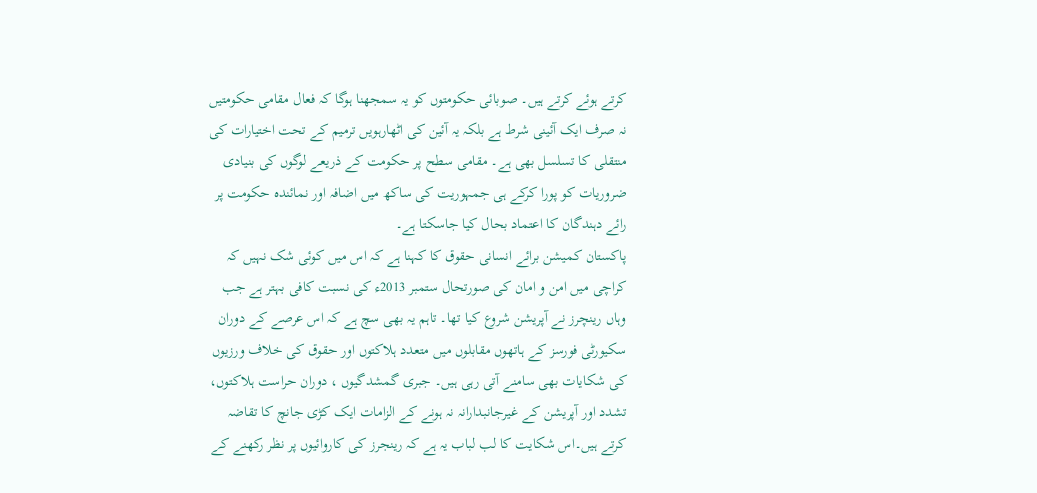کرتے ہوئے کرتے ہیں۔ صوبائی حکومتوں کو یہ سمجھنا ہوگا کہ فعال مقامی حکومتیں نہ صرف ایک آئینی شرط ہے بلکہ یہ آئین کی اٹھارہویں ترمیم کے تحت اختیارات کی منتقلی کا تسلسل بھی ہے۔ مقامی سطح پر حکومت کے ذریعے لوگوں کی بنیادی ضروریات کو پورا کرکے ہی جمہوریت کی ساکھ میں اضافہ اور نمائندہ حکومت پر رائے دہندگان کا اعتماد بحال کیا جاسکتا ہے۔
پاکستان کمیشن برائے انسانی حقوق کا کہنا ہے کہ اس میں کوئی شک نہیں کہ کراچی میں امن و امان کی صورتحال ستمبر 2013ء کی نسبت کافی بہتر ہے جب وہاں رینچرز نے آپریشن شروع کیا تھا۔ تاہم یہ بھی سچ ہے کہ اس عرصے کے دوران سکیورٹی فورسز کے ہاتھوں مقابلوں میں متعدد ہلاکتوں اور حقوق کی خلاف ورزیوں کی شکایات بھی سامنے آتی رہی ہیں۔ جبری گمشدگیوں ، دوران حراست ہلاکتوں، تشدد اور آپریشن کے غیرجانبدارانہ نہ ہونے کے الزامات ایک کڑی جانچ کا تقاضہ کرتے ہیں۔اس شکایت کا لب لباب یہ ہے کہ رینجرز کی کاروائیوں پر نظر رکھنے کے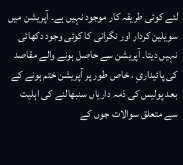لئے کوئی طریقہ کار موجود نہیں ہے۔ آپریشن میں سویلین کردار اور نگرانی کا کوئی وجود دکھائی نہیں دیتا۔ آپریشن سے حاصل ہونے والے مقاصد کی پائیداریِ ، خاص طور پر آپریشن ختم ہونے کے بعد پولیس کی ذمہ داریاں سنبھالنے کی اہلیت سے متعلق سوالات جوں کے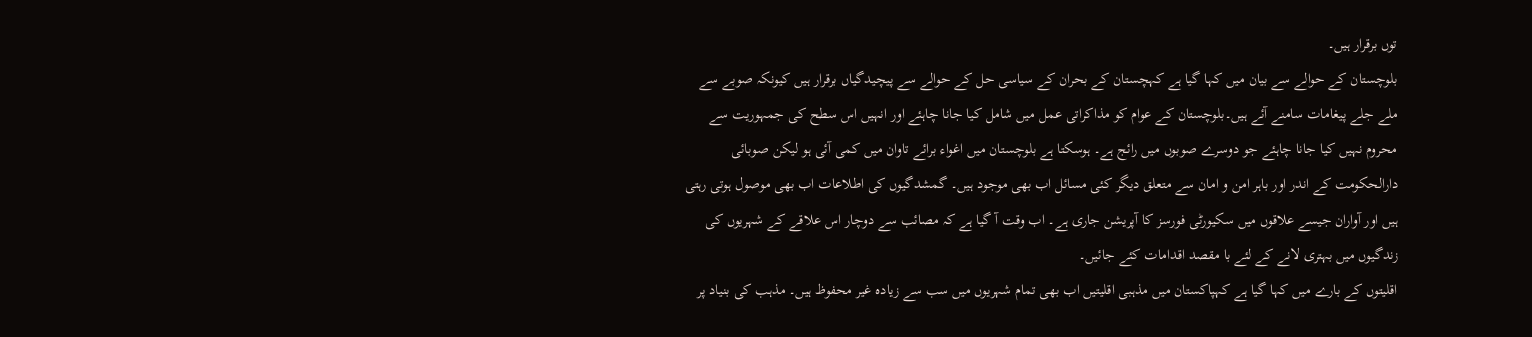توں برقرار ہیں۔
بلوچستان کے حوالے سے بیان میں کہا گیا ہے کہچستان کے بحران کے سیاسی حل کے حوالے سے پیچیدگیاں برقرار ہیں کیونکہ صوبے سے ملے جلے پیغامات سامنے آئے ہیں۔بلوچستان کے عوام کو مذاکراتی عمل میں شامل کیا جانا چاہئے اور انہیں اس سطح کی جمہوریت سے محروم نہیں کیا جانا چاہئے جو دوسرے صوبوں میں رائج ہے۔ ہوسکتا ہے بلوچستان میں اغواء برائے تاوان میں کمی آئی ہو لیکن صوبائی دارالحکومت کے اندر اور باہر امن و امان سے متعلق دیگر کئی مسائل اب بھی موجود ہیں۔ گمشدگیوں کی اطلاعات اب بھی موصول ہوتی رہتی ہیں اور آواران جیسے علاقوں میں سکیورٹی فورسز کا آپریشن جاری ہے۔ اب وقت آ گیا ہے کہ مصائب سے دوچار اس علاقے کے شہریوں کی زندگیوں میں بہتری لانے کے لئے با مقصد اقدامات کئے جائیں۔
اقلیتوں کے بارے میں کہا گیا ہے کہپاکستان میں مذہبی اقلیتیں اب بھی تمام شہریوں میں سب سے زیادہ غیر محفوظ ہیں۔ مذہب کی بنیاد پر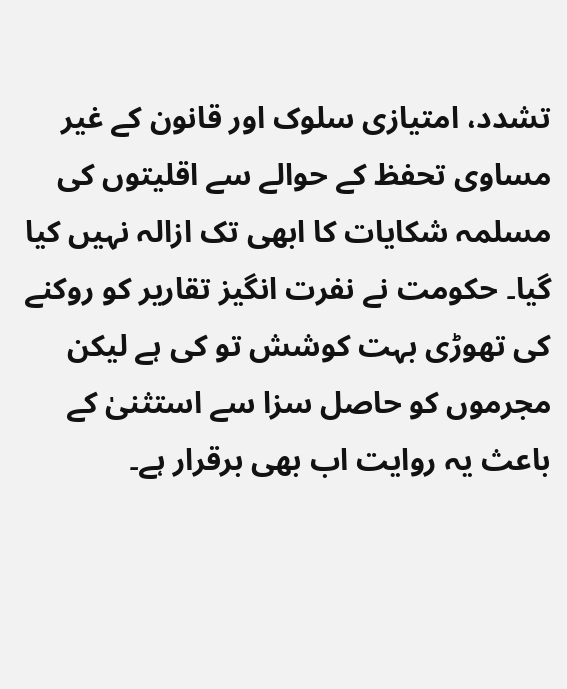تشدد، امتیازی سلوک اور قانون کے غیر مساوی تحفظ کے حوالے سے اقلیتوں کی مسلمہ شکایات کا ابھی تک ازالہ نہیں کیا گیا۔ حکومت نے نفرت انگیز تقاریر کو روکنے کی تھوڑی بہت کوشش تو کی ہے لیکن مجرموں کو حاصل سزا سے استثنیٰ کے باعث یہ روایت اب بھی برقرار ہے۔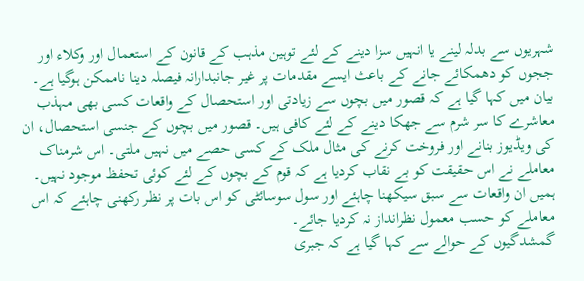شہریوں سے بدلہ لینے یا انہیں سزا دینے کے لئے توہین مذہب کے قانون کے استعمال اور وکلاء اور ججوں کو دھمکائے جانے کے باعث ایسے مقدمات پر غیر جانبدارانہ فیصلہ دینا ناممکن ہوگیا ہے۔
بیان میں کہا گیا ہے کہ قصور میں بچوں سے زیادتی اور استحصال کے واقعات کسی بھی مہذب معاشرے کا سر شرم سے جھکا دینے کے لئے کافی ہیں۔ قصور میں بچوں کے جنسی استحصال، ان کی ویڈیوز بنانے اور فروخت کرنے کی مثال ملک کے کسی حصے میں نہیں ملتی۔ اس شرمناک معاملے نے اس حقیقت کو بے نقاب کردیا ہے کہ قوم کے بچوں کے لئے کوئی تحفظ موجود نہیں۔ ہمیں ان واقعات سے سبق سیکھنا چاہئے اور سول سوسائٹی کو اس بات پر نظر رکھنی چاہئے کہ اس معاملے کو حسب معمول نظرانداز نہ کردیا جائے۔
گمشدگیوں کے حوالے سے کہا گیا ہے کہ جبری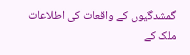گمشدگیوں کے واقعات کی اطلاعات ملک کے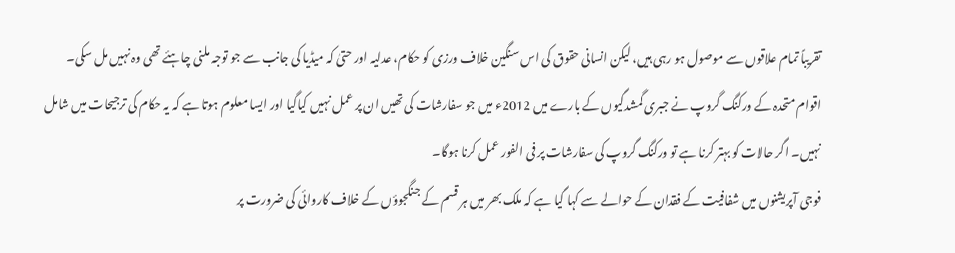تقریباً تمام علاقوں سے موصول ہو رہی ہیں، لیکن انسانی حقوق کی اس سنگین خلاف ورزی کو حکام، عدلیہ اور حتیٰ کہ میڈیا کی جانب سے جو توجہ ملنی چاہئے تھی وہ نہیں مل سکی۔ اقوام متحدہ کے ورکنگ گروپ نے جبری گمشدگیوں کے بارے میں 2012ء میں جو سفارشات کی تھیں ان پر عمل نہیں کیاگیا اور ایسا معلوم ہوتا ہے کہ یہ حکام کی ترجیحات میں شامل نہیں۔ اگر حالات کو بہتر کرنا ہے تو ورکنگ گروپ کی سفارشات پر فی الفور عمل کرنا ہوگا۔
فوجی آپریشنوں میں شفافیت کے فقدان کے حوالے سے کہا گیا ہے کہ ملک بھر میں ہر قسم کے جنگجوؤں کے خلاف کاروائی کی ضرورت پر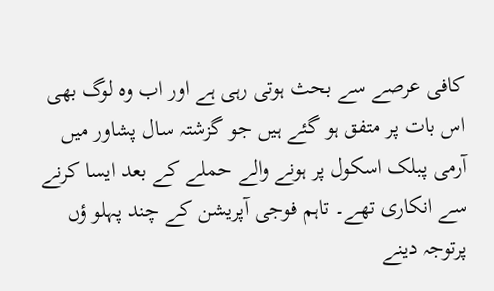کافی عرصے سے بحث ہوتی رہی ہے اور اب وہ لوگ بھی اس بات پر متفق ہو گئے ہیں جو گزشتہ سال پشاور میں آرمی پبلک اسکول پر ہونے والے حملے کے بعد ایسا کرنے سے انکاری تھے۔ تاہم فوجی آپریشن کے چند پہلو ؤں پرتوجہ دینے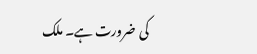کی ضرورت ہے۔ ملک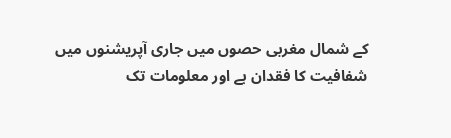کے شمال مغربی حصوں میں جاری آپریشنوں میں شفافیت کا فقدان ہے اور معلومات تک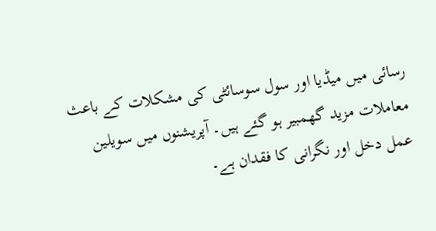رسائی میں میڈیا اور سول سوسائٹی کی مشکلات کے باعث معاملات مزید گھمبیر ہو گئے ہیں۔ آپریشنوں میں سویلین عمل دخل اور نگرانی کا فقدان ہے۔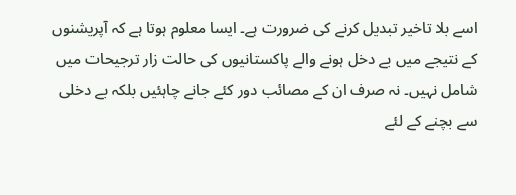اسے بلا تاخیر تبدیل کرنے کی ضرورت ہے۔ ایسا معلوم ہوتا ہے کہ آپریشنوں کے نتیجے میں بے دخل ہونے والے پاکستانیوں کی حالت زار ترجیحات میں شامل نہیں۔ نہ صرف ان کے مصائب دور کئے جانے چاہئیں بلکہ بے دخلی سے بچنے کے لئے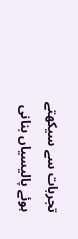تجربات سے سیکھتے ہوئے پالیسیاں بنانی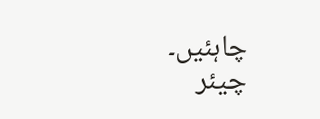چاہئیں۔
چیئر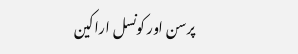پرسن اور کونسل اراکین